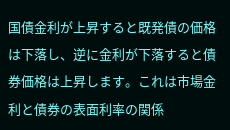国債金利が上昇すると既発債の価格は下落し、逆に金利が下落すると債券価格は上昇します。これは市場金利と債券の表面利率の関係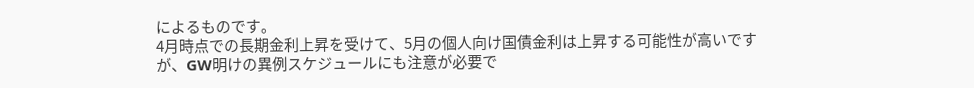によるものです。
4月時点での長期金利上昇を受けて、5月の個人向け国債金利は上昇する可能性が高いですが、GW明けの異例スケジュールにも注意が必要で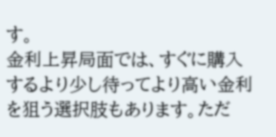す。
金利上昇局面では、すぐに購入するより少し待ってより高い金利を狙う選択肢もあります。ただ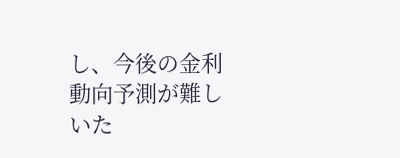し、今後の金利動向予測が難しいた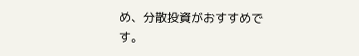め、分散投資がおすすめです。